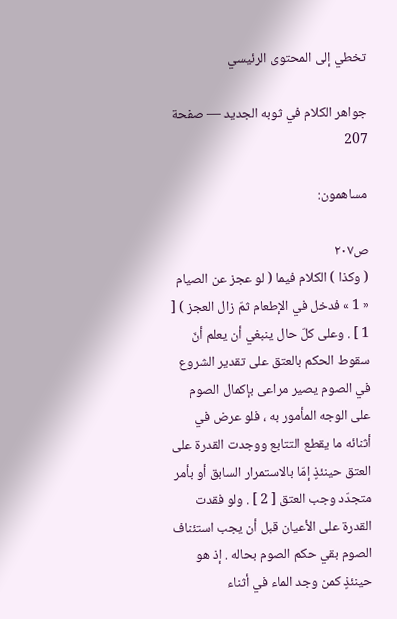تخطي إلى المحتوى الرئيسي

جواهر الكلام في ثوبه الجديد — صفحة 207

مساهمون:

ص٢٠٧
( وكذا ) الكلام فيما ( لو عجز عن الصيام « 1 » فدخل في الإطعام ثمّ زال العجز ) [ 1 ] . وعلى كلّ حال ينبغي أن يعلم أنّ سقوط الحكم بالعتق على تقدير الشروع في الصوم يصير مراعى بإكمال الصوم على الوجه المأمور به ، فلو عرض في أثنائه ما يقطع التتابع ووجدت القدرة على العتق حينئذٍ إمّا بالاستمرار السابق أو بأمر متجدّد وجب العتق [ 2 ] . ولو فقدت القدرة على الأعيان قبل أن يجب استئناف الصوم بقي حكم الصوم بحاله . إذ هو حينئذٍ كمن وجد الماء في أثناء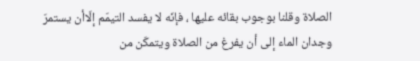الصلاة وقلنا بوجوب بقائه عليها ، فإنّه لا يفسد التيمّم إلّاأن يستمرّ وجدان الماء إلى أن يفرغ من الصلاة ويتمكّن من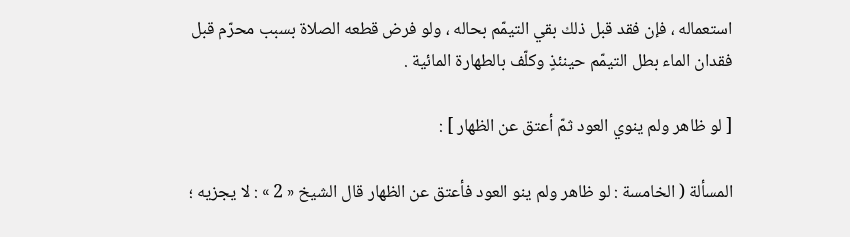استعماله ، فإن فقد قبل ذلك بقي التيمّم بحاله ، ولو فرض قطعه الصلاة بسبب محرّم قبل فقدان الماء بطل التيمّم حينئذٍ وكلّف بالطهارة المائية .

[ لو ظاهر ولم ينوي العود ثمّ أعتق عن الظهار ] :

المسألة ( الخامسة : لو ظاهر ولم ينو العود فأعتق عن الظهار قال الشيخ « 2 » : لا يجزيه ؛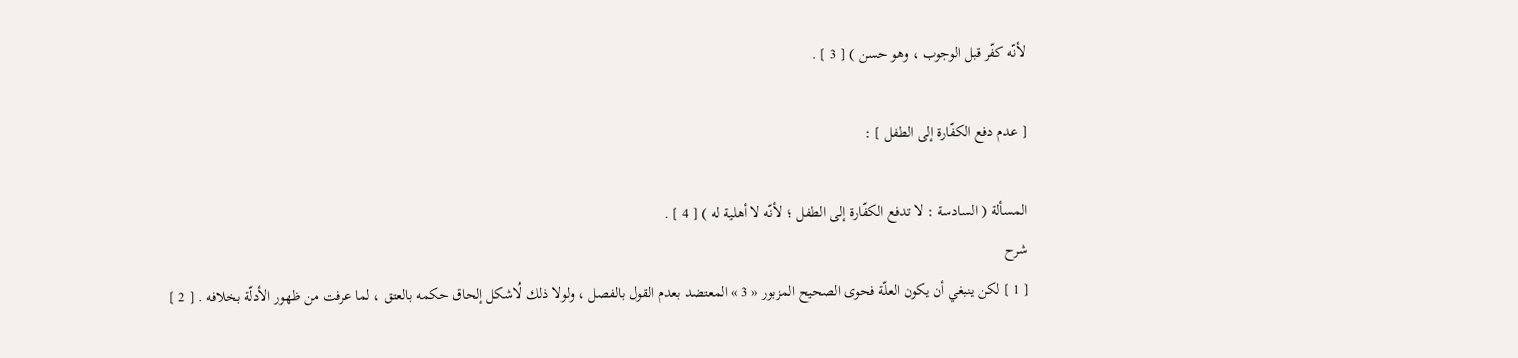لأنّه كفّر قبل الوجوب ، وهو حسن ) [ 3 ] .

[ عدم دفع الكفّارة إلى الطفل ] :

المسألة ( السادسة : لا تدفع الكفّارة إلى الطفل ؛ لأنّه لا أهلية له ) [ 4 ] .
شرح
[ 1 ] لكن ينبغي أن يكون العلّة فحوى الصحيح المزبور « 3 » المعتضد بعدم القول بالفصل ، ولولا ذلك لُاشكل إلحاق حكمه بالعتق ، لما عرفت من ظهور الأدلّة بخلافه . [ 2 ]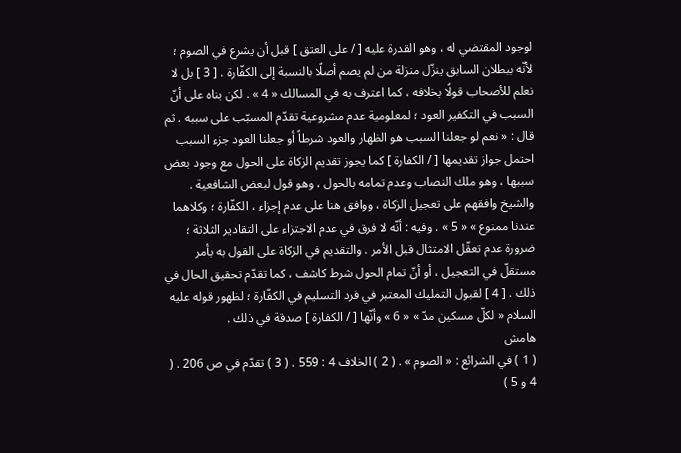لوجود المقتضي له ، وهو القدرة عليه [ / على العتق ] قبل أن يشرع في الصوم ؛ لأنّه ببطلان السابق ينزّل منزلة من لم يصم أصلًا بالنسبة إلى الكفّارة . [ 3 ] بل لا نعلم للأصحاب قولًا بخلافه ، كما اعترف به في المسالك « 4 » . لكن بناه على أنّ السبب في التكفير العود ؛ لمعلومية عدم مشروعية تقدّم المسبّب على سببه . ثم قال : « نعم لو جعلنا السبب هو الظهار والعود شرطاً أو جعلنا العود جزء السبب احتمل جواز تقديمها [ / الكفارة ] كما يجوز تقديم الزكاة على الحول مع وجود بعض سببها ، وهو ملك النصاب وعدم تمامه بالحول ، وهو قول لبعض الشافعية . والشيخ وافقهم على تعجيل الزكاة ، ووافق هنا على عدم إجزاء ، الكفّارة ؛ وكلاهما عندنا ممنوع » « 5 » . وفيه : أنّه لا فرق في عدم الاجتزاء على التقادير الثلاثة ؛ ضرورة عدم تعقّل الامتثال قبل الأمر . والتقديم في الزكاة على القول به بأمر مستقلّ في التعجيل ، أو أنّ تمام الحول شرط كاشف ، كما تقدّم تحقيق الحال في ذلك . [ 4 ] لقبول التمليك المعتبر في فرد التسليم في الكفّارة ؛ لظهور قوله عليه السلام « لكلّ مسكين مدّ » « 6 » وأنّها [ / الكفارة ] صدقة في ذلك .
هامش
( 1 ) في الشرائع : « الصوم » . ( 2 ) الخلاف 4 : 559 . ( 3 ) تقدّم في ص 206 . ( 4 و 5 )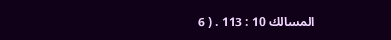المسالك 10 : 113 . ( 6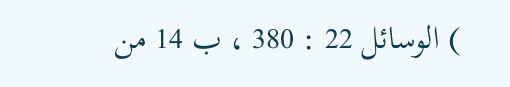) الوسائل 22 : 380 ، ب 14 من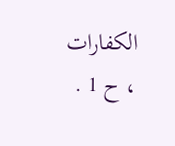الكفارات ، ح 1 .